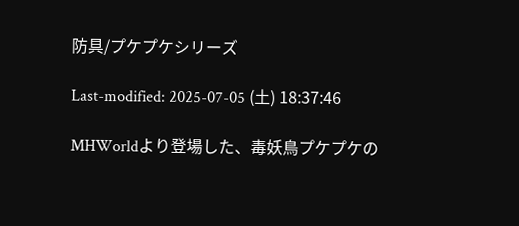防具/プケプケシリーズ

Last-modified: 2025-07-05 (土) 18:37:46

MHWorldより登場した、毒妖鳥プケプケの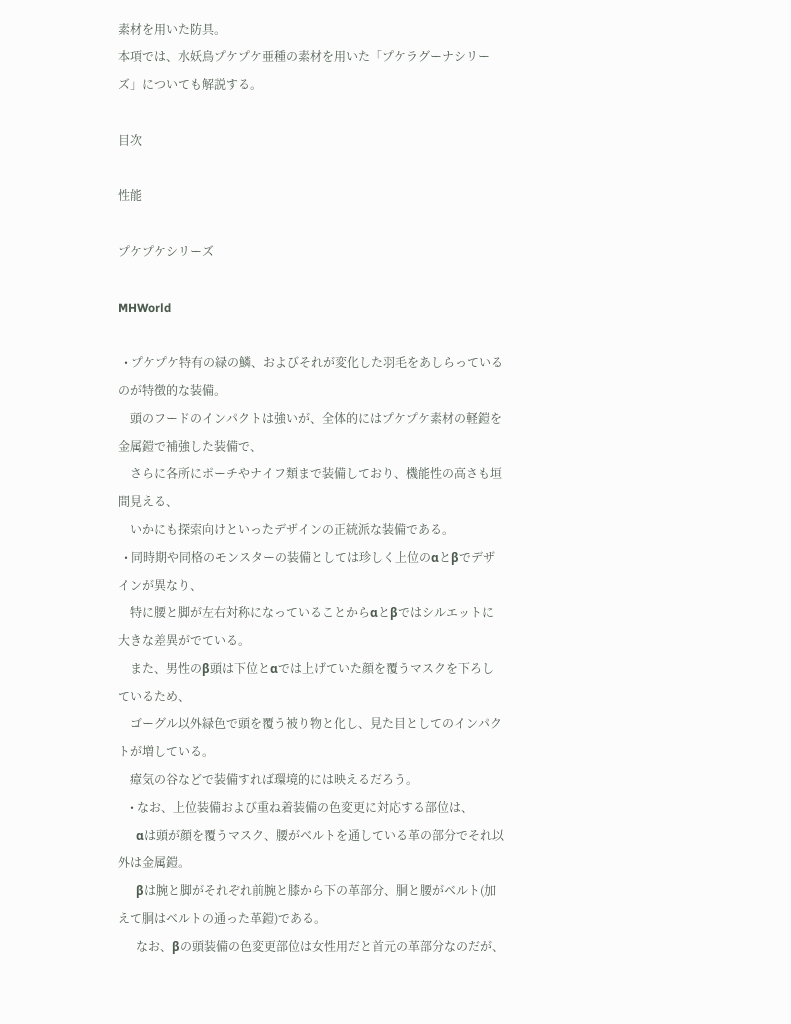素材を用いた防具。
本項では、水妖鳥プケプケ亜種の素材を用いた「プケラグーナシリーズ」についても解説する。

目次

性能

プケプケシリーズ

MHWorld

  • プケプケ特有の緑の鱗、およびそれが変化した羽毛をあしらっているのが特徴的な装備。
    頭のフードのインパクトは強いが、全体的にはプケプケ素材の軽鎧を金属鎧で補強した装備で、
    さらに各所にポーチやナイフ類まで装備しており、機能性の高さも垣間見える、
    いかにも探索向けといったデザインの正統派な装備である。
  • 同時期や同格のモンスターの装備としては珍しく上位のαとβでデザインが異なり、
    特に腰と脚が左右対称になっていることからαとβではシルエットに大きな差異がでている。
    また、男性のβ頭は下位とαでは上げていた顔を覆うマスクを下ろしているため、
    ゴーグル以外緑色で頭を覆う被り物と化し、見た目としてのインパクトが増している。
    瘴気の谷などで装備すれば環境的には映えるだろう。
    • なお、上位装備および重ね着装備の色変更に対応する部位は、
      αは頭が顔を覆うマスク、腰がベルトを通している革の部分でそれ以外は金属鎧。
      βは腕と脚がそれぞれ前腕と膝から下の革部分、胴と腰がベルト(加えて胴はベルトの通った革鎧)である。
      なお、βの頭装備の色変更部位は女性用だと首元の革部分なのだが、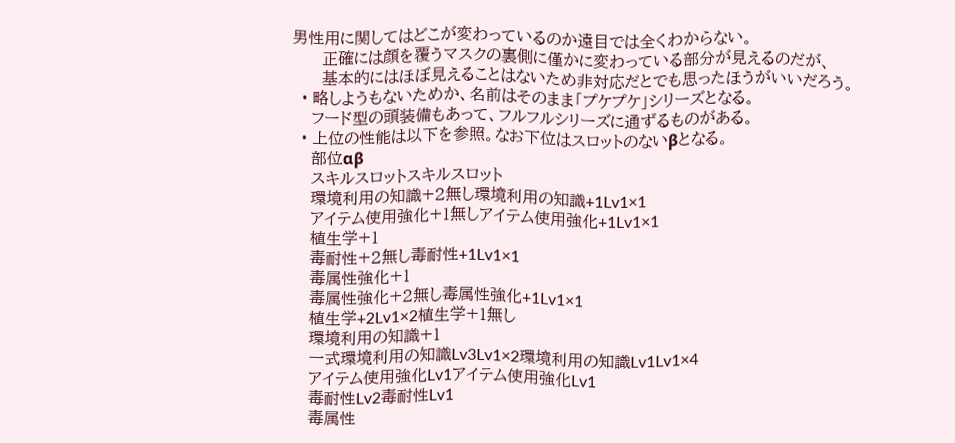男性用に関してはどこが変わっているのか遠目では全くわからない。
      正確には顔を覆うマスクの裏側に僅かに変わっている部分が見えるのだが、
      基本的にはほぼ見えることはないため非対応だとでも思ったほうがいいだろう。
  • 略しようもないためか、名前はそのまま「プケプケ」シリーズとなる。
    フード型の頭装備もあって、フルフルシリーズに通ずるものがある。
  • 上位の性能は以下を参照。なお下位はスロットのないβとなる。
    部位αβ
    スキルスロットスキルスロット
    環境利用の知識+2無し環境利用の知識+1Lv1×1
    アイテム使用強化+1無しアイテム使用強化+1Lv1×1
    植生学+1
    毒耐性+2無し毒耐性+1Lv1×1
    毒属性強化+1
    毒属性強化+2無し毒属性強化+1Lv1×1
    植生学+2Lv1×2植生学+1無し
    環境利用の知識+1
    一式環境利用の知識Lv3Lv1×2環境利用の知識Lv1Lv1×4
    アイテム使用強化Lv1アイテム使用強化Lv1
    毒耐性Lv2毒耐性Lv1
    毒属性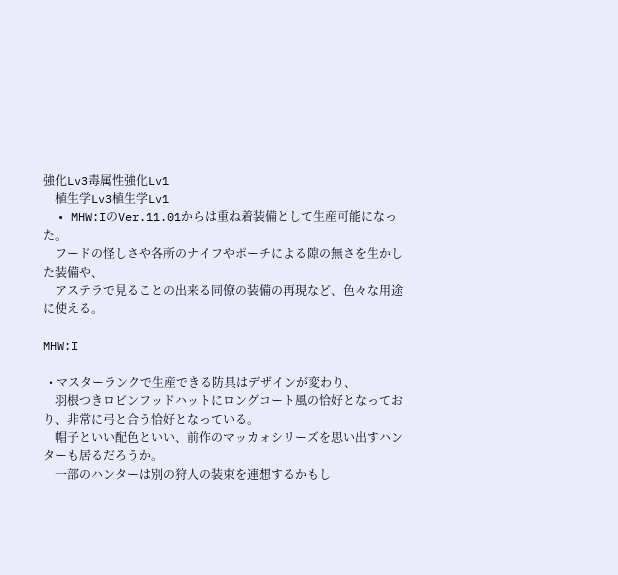強化Lv3毒属性強化Lv1
    植生学Lv3植生学Lv1
  • MHW:IのVer.11.01からは重ね着装備として生産可能になった。
    フードの怪しさや各所のナイフやポーチによる隙の無さを生かした装備や、
    アステラで見ることの出来る同僚の装備の再現など、色々な用途に使える。

MHW:I

  • マスターランクで生産できる防具はデザインが変わり、
    羽根つきロビンフッドハットにロングコート風の恰好となっており、非常に弓と合う恰好となっている。
    帽子といい配色といい、前作のマッカォシリーズを思い出すハンターも居るだろうか。
    一部のハンターは別の狩人の装束を連想するかもし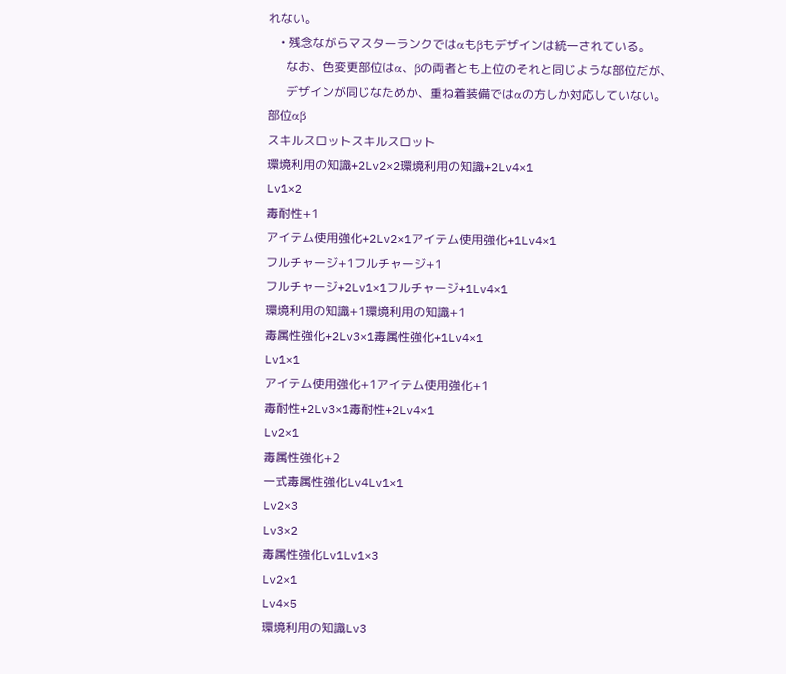れない。
    • 残念ながらマスターランクではαもβもデザインは統一されている。
      なお、色変更部位はα、βの両者とも上位のそれと同じような部位だが、
      デザインが同じなためか、重ね着装備ではαの方しか対応していない。
部位αβ
スキルスロットスキルスロット
環境利用の知識+2Lv2×2環境利用の知識+2Lv4×1
Lv1×2
毒耐性+1
アイテム使用強化+2Lv2×1アイテム使用強化+1Lv4×1
フルチャージ+1フルチャージ+1
フルチャージ+2Lv1×1フルチャージ+1Lv4×1
環境利用の知識+1環境利用の知識+1
毒属性強化+2Lv3×1毒属性強化+1Lv4×1
Lv1×1
アイテム使用強化+1アイテム使用強化+1
毒耐性+2Lv3×1毒耐性+2Lv4×1
Lv2×1
毒属性強化+2
一式毒属性強化Lv4Lv1×1
Lv2×3
Lv3×2
毒属性強化Lv1Lv1×3
Lv2×1
Lv4×5
環境利用の知識Lv3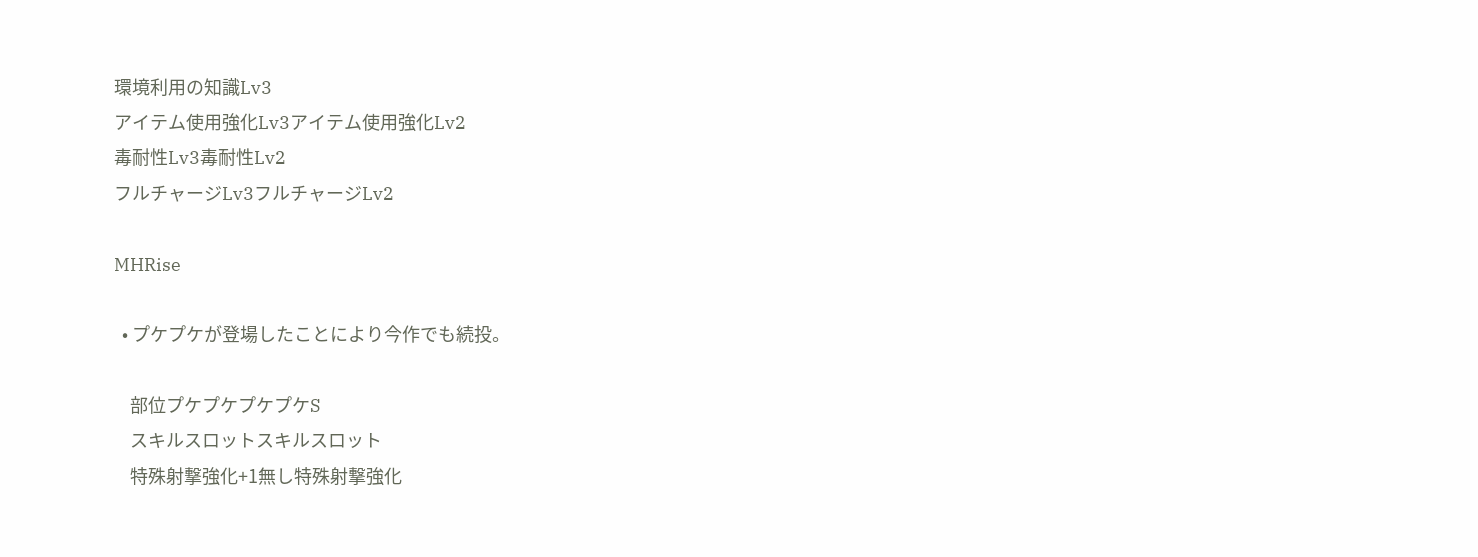環境利用の知識Lv3
アイテム使用強化Lv3アイテム使用強化Lv2
毒耐性Lv3毒耐性Lv2
フルチャージLv3フルチャージLv2

MHRise

  • プケプケが登場したことにより今作でも続投。

    部位プケプケプケプケS
    スキルスロットスキルスロット
    特殊射撃強化+1無し特殊射撃強化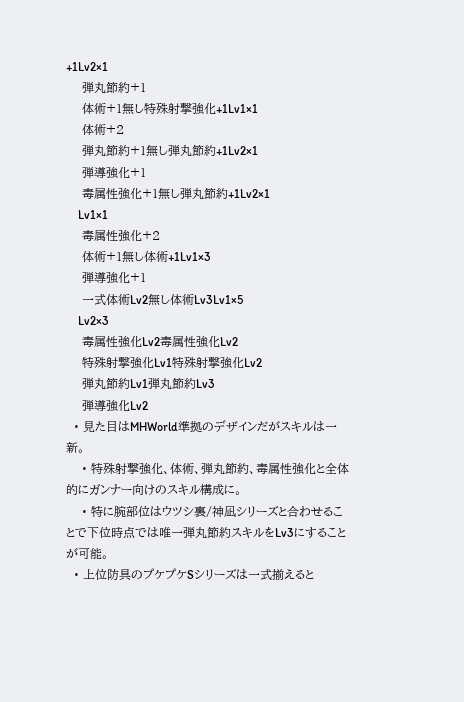+1Lv2×1
    弾丸節約+1
    体術+1無し特殊射撃強化+1Lv1×1
    体術+2
    弾丸節約+1無し弾丸節約+1Lv2×1
    弾導強化+1
    毒属性強化+1無し弾丸節約+1Lv2×1
    Lv1×1
    毒属性強化+2
    体術+1無し体術+1Lv1×3
    弾導強化+1
    一式体術Lv2無し体術Lv3Lv1×5
    Lv2×3
    毒属性強化Lv2毒属性強化Lv2
    特殊射撃強化Lv1特殊射撃強化Lv2
    弾丸節約Lv1弾丸節約Lv3
    弾導強化Lv2
  • 見た目はMHWorld準拠のデザインだがスキルは一新。
    • 特殊射撃強化、体術、弾丸節約、毒属性強化と全体的にガンナー向けのスキル構成に。
    • 特に腕部位はウツシ裏/神凪シリーズと合わせることで下位時点では唯一弾丸節約スキルをLv3にすることが可能。
  • 上位防具のプケプケSシリーズは一式揃えると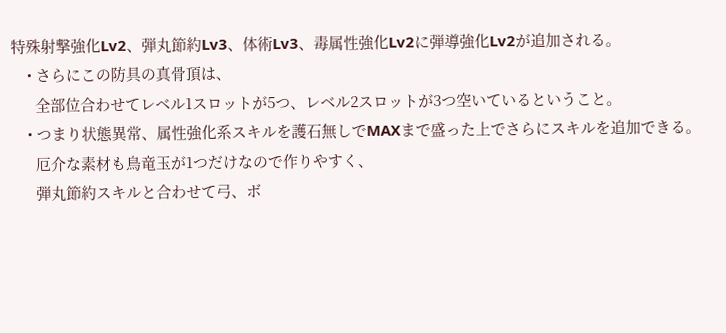特殊射撃強化Lv2、弾丸節約Lv3、体術Lv3、毒属性強化Lv2に弾導強化Lv2が追加される。
    • さらにこの防具の真骨頂は、
      全部位合わせてレベル1スロットが5つ、レベル2スロットが3つ空いているということ。
    • つまり状態異常、属性強化系スキルを護石無しでMAXまで盛った上でさらにスキルを追加できる。
      厄介な素材も鳥竜玉が1つだけなので作りやすく、
      弾丸節約スキルと合わせて弓、ボ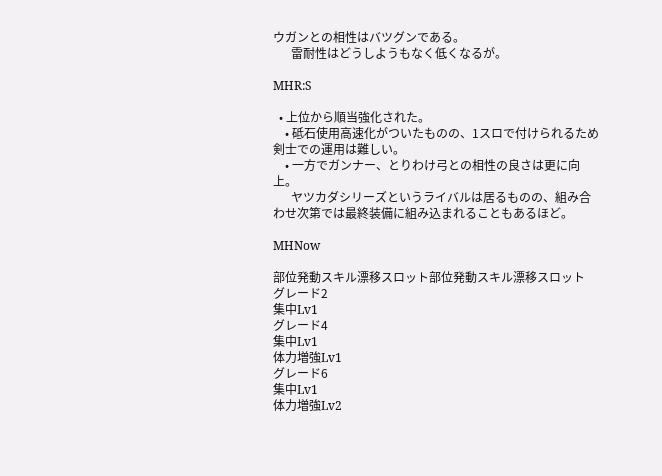ウガンとの相性はバツグンである。
      雷耐性はどうしようもなく低くなるが。

MHR:S

  • 上位から順当強化された。
    • 砥石使用高速化がついたものの、1スロで付けられるため剣士での運用は難しい。
    • 一方でガンナー、とりわけ弓との相性の良さは更に向上。
      ヤツカダシリーズというライバルは居るものの、組み合わせ次第では最終装備に組み込まれることもあるほど。

MHNow

部位発動スキル漂移スロット部位発動スキル漂移スロット
グレード2
集中Lv1
グレード4
集中Lv1
体力増強Lv1
グレード6
集中Lv1
体力増強Lv2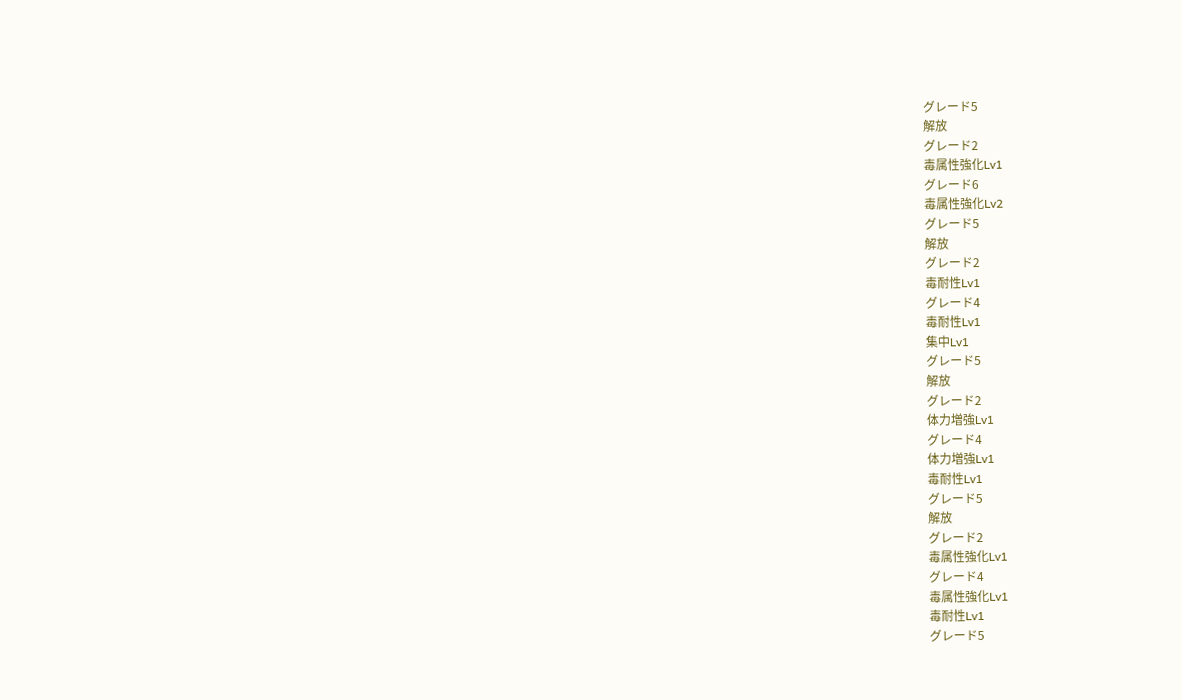グレード5
解放
グレード2
毒属性強化Lv1
グレード6
毒属性強化Lv2
グレード5
解放
グレード2
毒耐性Lv1
グレード4
毒耐性Lv1
集中Lv1
グレード5
解放
グレード2
体力増強Lv1
グレード4
体力増強Lv1
毒耐性Lv1
グレード5
解放
グレード2
毒属性強化Lv1
グレード4
毒属性強化Lv1
毒耐性Lv1
グレード5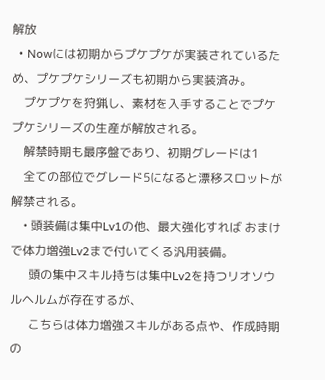解放
  • Nowには初期からプケプケが実装されているため、プケプケシリーズも初期から実装済み。
    プケプケを狩猟し、素材を入手することでプケプケシリーズの生産が解放される。
    解禁時期も最序盤であり、初期グレードは1
    全ての部位でグレード5になると漂移スロットが解禁される。
    • 頭装備は集中Lv1の他、最大強化すれば おまけで体力増強Lv2まで付いてくる汎用装備。
      頭の集中スキル持ちは集中Lv2を持つリオソウルヘルムが存在するが、
      こちらは体力増強スキルがある点や、作成時期の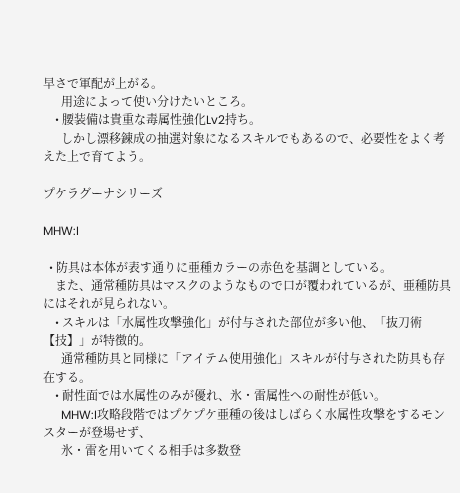早さで軍配が上がる。
      用途によって使い分けたいところ。
    • 腰装備は貴重な毒属性強化Lv2持ち。
      しかし漂移錬成の抽選対象になるスキルでもあるので、必要性をよく考えた上で育てよう。

プケラグーナシリーズ

MHW:I

  • 防具は本体が表す通りに亜種カラーの赤色を基調としている。
    また、通常種防具はマスクのようなもので口が覆われているが、亜種防具にはそれが見られない。
    • スキルは「水属性攻撃強化」が付与された部位が多い他、「抜刀術【技】」が特徴的。
      通常種防具と同様に「アイテム使用強化」スキルが付与された防具も存在する。
    • 耐性面では水属性のみが優れ、氷・雷属性への耐性が低い。
      MHW:I攻略段階ではプケプケ亜種の後はしばらく水属性攻撃をするモンスターが登場せず、
      氷・雷を用いてくる相手は多数登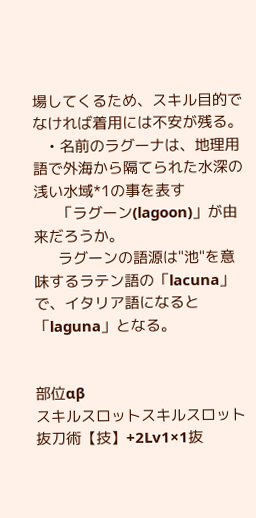場してくるため、スキル目的でなければ着用には不安が残る。
    • 名前のラグーナは、地理用語で外海から隔てられた水深の浅い水域*1の事を表す
      「ラグーン(lagoon)」が由来だろうか。
      ラグーンの語源は"池"を意味するラテン語の「lacuna」で、イタリア語になると「laguna」となる。


部位αβ
スキルスロットスキルスロット
抜刀術【技】+2Lv1×1抜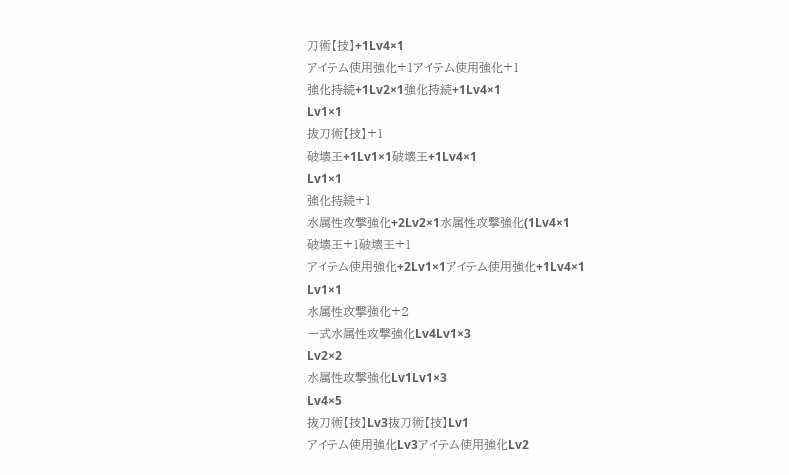刀術【技】+1Lv4×1
アイテム使用強化+1アイテム使用強化+1
強化持続+1Lv2×1強化持続+1Lv4×1
Lv1×1
抜刀術【技】+1
破壊王+1Lv1×1破壊王+1Lv4×1
Lv1×1
強化持続+1
水属性攻撃強化+2Lv2×1水属性攻撃強化(1Lv4×1
破壊王+1破壊王+1
アイテム使用強化+2Lv1×1アイテム使用強化+1Lv4×1
Lv1×1
水属性攻撃強化+2
一式水属性攻撃強化Lv4Lv1×3
Lv2×2
水属性攻撃強化Lv1Lv1×3
Lv4×5
抜刀術【技】Lv3抜刀術【技】Lv1
アイテム使用強化Lv3アイテム使用強化Lv2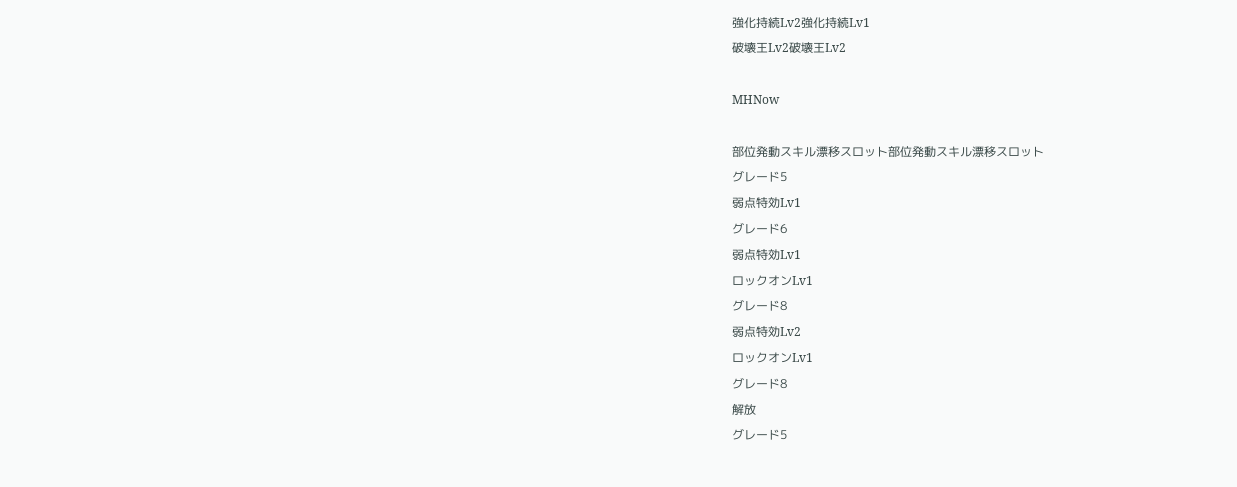強化持続Lv2強化持続Lv1
破壊王Lv2破壊王Lv2

MHNow

部位発動スキル漂移スロット部位発動スキル漂移スロット
グレード5
弱点特効Lv1
グレード6
弱点特効Lv1
ロックオンLv1
グレード8
弱点特効Lv2
ロックオンLv1
グレード8
解放
グレード5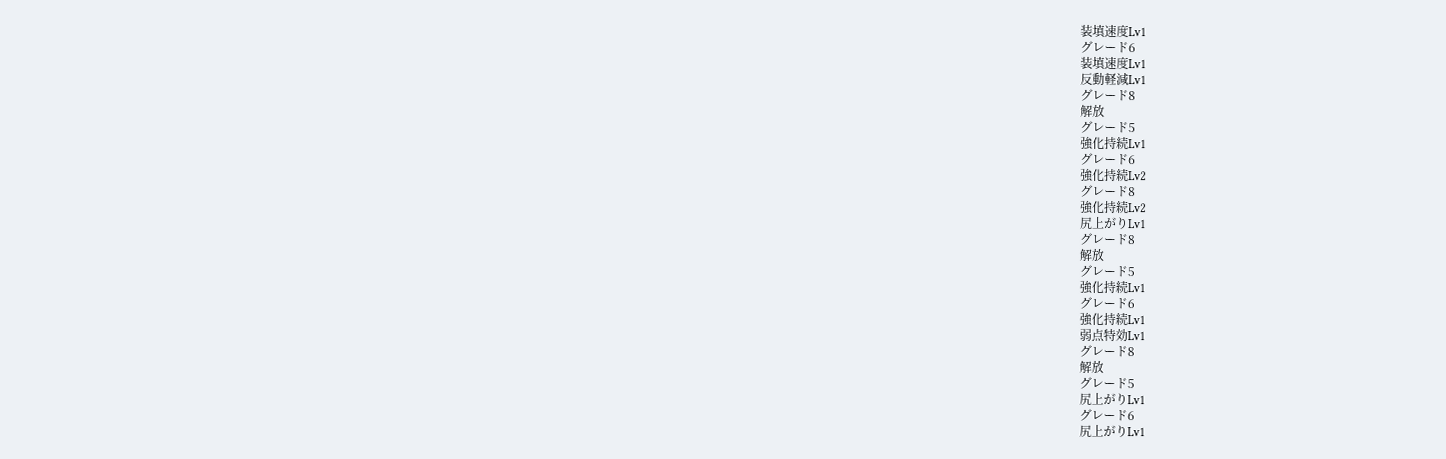装填速度Lv1
グレード6
装填速度Lv1
反動軽減Lv1
グレード8
解放
グレード5
強化持続Lv1
グレード6
強化持続Lv2
グレード8
強化持続Lv2
尻上がりLv1
グレード8
解放
グレード5
強化持続Lv1
グレード6
強化持続Lv1
弱点特効Lv1
グレード8
解放
グレード5
尻上がりLv1
グレード6
尻上がりLv1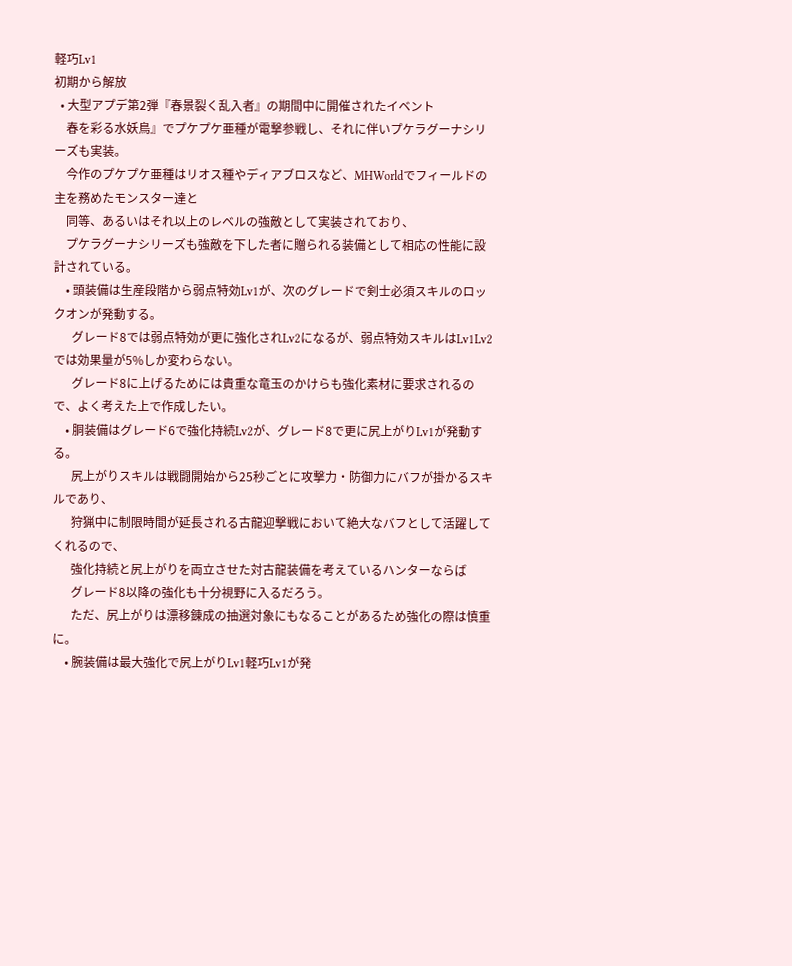軽巧Lv1
初期から解放
  • 大型アプデ第2弾『春景裂く乱入者』の期間中に開催されたイベント
    春を彩る水妖鳥』でプケプケ亜種が電撃参戦し、それに伴いプケラグーナシリーズも実装。
    今作のプケプケ亜種はリオス種やディアブロスなど、MHWorldでフィールドの主を務めたモンスター達と
    同等、あるいはそれ以上のレベルの強敵として実装されており、
    プケラグーナシリーズも強敵を下した者に贈られる装備として相応の性能に設計されている。
    • 頭装備は生産段階から弱点特効Lv1が、次のグレードで剣士必須スキルのロックオンが発動する。
      グレード8では弱点特効が更に強化されLv2になるが、弱点特効スキルはLv1Lv2では効果量が5%しか変わらない。
      グレード8に上げるためには貴重な竜玉のかけらも強化素材に要求されるので、よく考えた上で作成したい。
    • 胴装備はグレード6で強化持続Lv2が、グレード8で更に尻上がりLv1が発動する。
      尻上がりスキルは戦闘開始から25秒ごとに攻撃力・防御力にバフが掛かるスキルであり、
      狩猟中に制限時間が延長される古龍迎撃戦において絶大なバフとして活躍してくれるので、
      強化持続と尻上がりを両立させた対古龍装備を考えているハンターならば
      グレード8以降の強化も十分視野に入るだろう。
      ただ、尻上がりは漂移錬成の抽選対象にもなることがあるため強化の際は慎重に。
    • 腕装備は最大強化で尻上がりLv1軽巧Lv1が発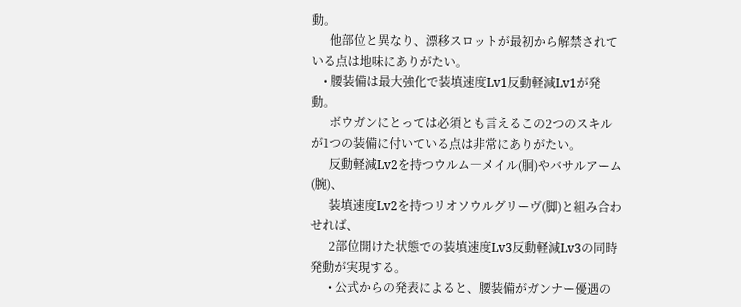動。
      他部位と異なり、漂移スロットが最初から解禁されている点は地味にありがたい。
    • 腰装備は最大強化で装填速度Lv1反動軽減Lv1が発動。
      ボウガンにとっては必須とも言えるこの2つのスキルが1つの装備に付いている点は非常にありがたい。
      反動軽減Lv2を持つウルム―メイル(胴)やバサルアーム(腕)、
      装填速度Lv2を持つリオソウルグリーヴ(脚)と組み合わせれば、
      2部位開けた状態での装填速度Lv3反動軽減Lv3の同時発動が実現する。
      • 公式からの発表によると、腰装備がガンナー優遇の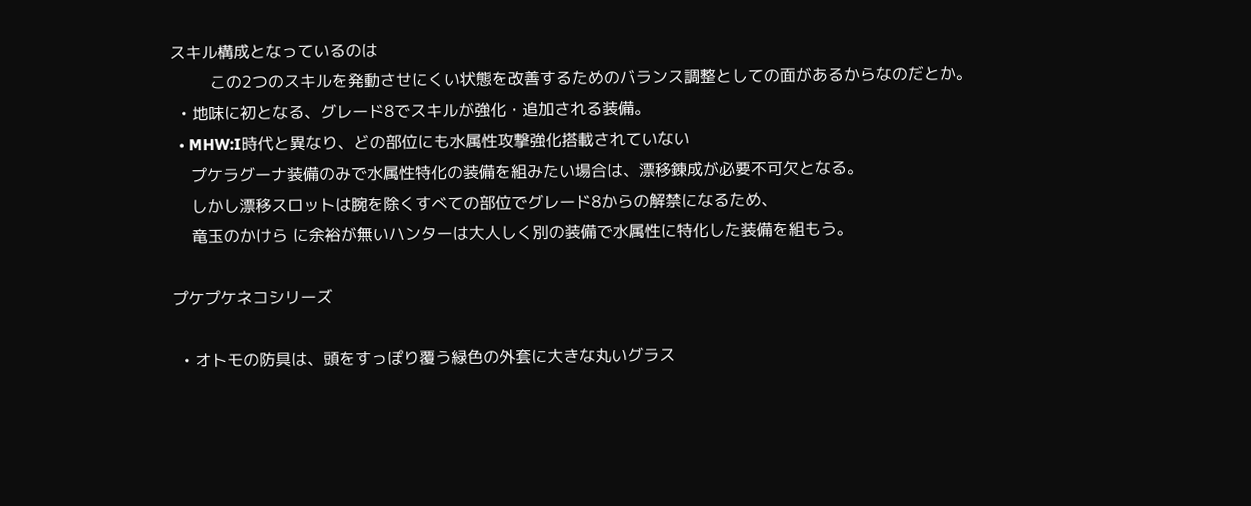スキル構成となっているのは
        この2つのスキルを発動させにくい状態を改善するためのバランス調整としての面があるからなのだとか。
  • 地味に初となる、グレード8でスキルが強化・追加される装備。
  • MHW:I時代と異なり、どの部位にも水属性攻撃強化搭載されていない
    プケラグーナ装備のみで水属性特化の装備を組みたい場合は、漂移錬成が必要不可欠となる。
    しかし漂移スロットは腕を除くすべての部位でグレード8からの解禁になるため、
    竜玉のかけら に余裕が無いハンターは大人しく別の装備で水属性に特化した装備を組もう。

プケプケネコシリーズ

  • オトモの防具は、頭をすっぽり覆う緑色の外套に大きな丸いグラス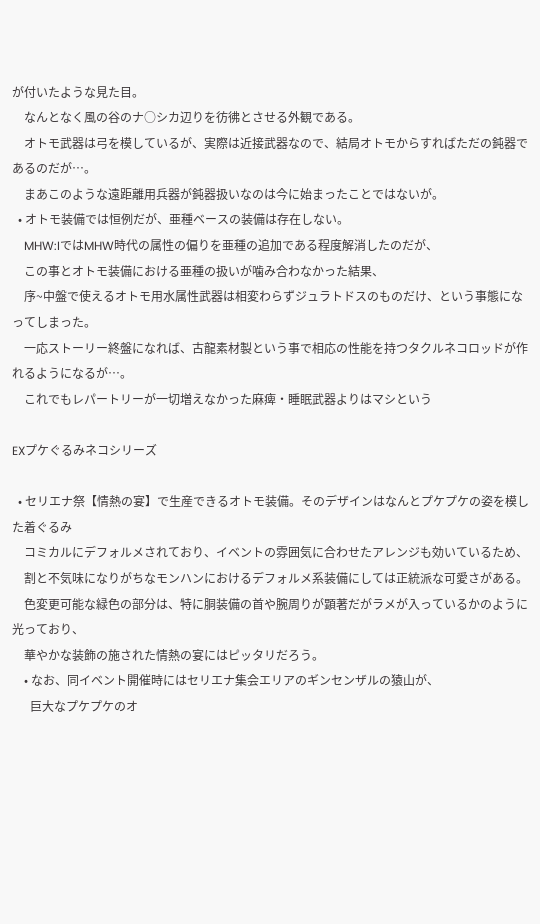が付いたような見た目。
    なんとなく風の谷のナ○シカ辺りを彷彿とさせる外観である。
    オトモ武器は弓を模しているが、実際は近接武器なので、結局オトモからすればただの鈍器であるのだが…。
    まあこのような遠距離用兵器が鈍器扱いなのは今に始まったことではないが。
  • オトモ装備では恒例だが、亜種ベースの装備は存在しない。
    MHW:IではMHW時代の属性の偏りを亜種の追加である程度解消したのだが、
    この事とオトモ装備における亜種の扱いが噛み合わなかった結果、
    序~中盤で使えるオトモ用水属性武器は相変わらずジュラトドスのものだけ、という事態になってしまった。
    一応ストーリー終盤になれば、古龍素材製という事で相応の性能を持つタクルネコロッドが作れるようになるが…。
    これでもレパートリーが一切増えなかった麻痺・睡眠武器よりはマシという

EXプケぐるみネコシリーズ

  • セリエナ祭【情熱の宴】で生産できるオトモ装備。そのデザインはなんとプケプケの姿を模した着ぐるみ
    コミカルにデフォルメされており、イベントの雰囲気に合わせたアレンジも効いているため、
    割と不気味になりがちなモンハンにおけるデフォルメ系装備にしては正統派な可愛さがある。
    色変更可能な緑色の部分は、特に胴装備の首や腕周りが顕著だがラメが入っているかのように光っており、
    華やかな装飾の施された情熱の宴にはピッタリだろう。
    • なお、同イベント開催時にはセリエナ集会エリアのギンセンザルの猿山が、
      巨大なプケプケのオ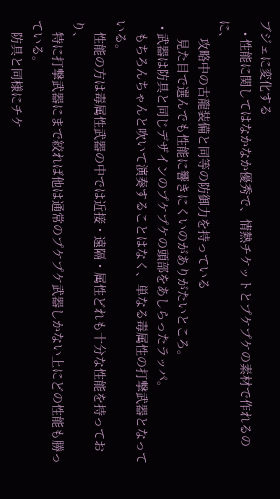ブジェに変化する
    • 性能に関してはなかなか優秀で、情熱チケットとプケプケの素材で作れるのに、
      攻略中の古龍装備と同等の防御力を持っている
      見た目で選んでも性能に響きにくいのがありがたいところ。
  • 武器は防具と同じデザインのプケプケの頭部をあしらったラッパ。
    もちろんちゃんと吹いて演奏することはなく、単なる毒属性の打撃武器となっている。
    性能の方は毒属性武器の中では近接・遠隔・属性どれも十分な性能を持っており、
    特に打撃武器にまで絞れば他は通常のプケプケ武器しかない上にどの性能も勝っている。
    防具と同様にチケ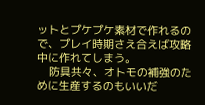ットとプケプケ素材で作れるので、プレイ時期さえ合えば攻略中に作れてしまう。
    防具共々、オトモの補強のために生産するのもいいだ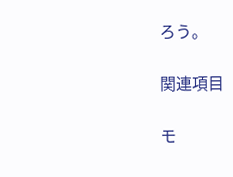ろう。

関連項目

モ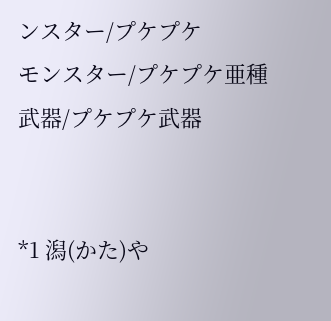ンスター/プケプケ
モンスター/プケプケ亜種
武器/プケプケ武器


*1 潟(かた)や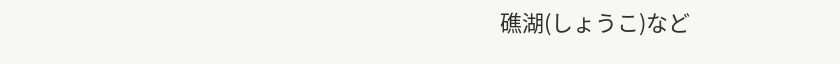礁湖(しょうこ)など